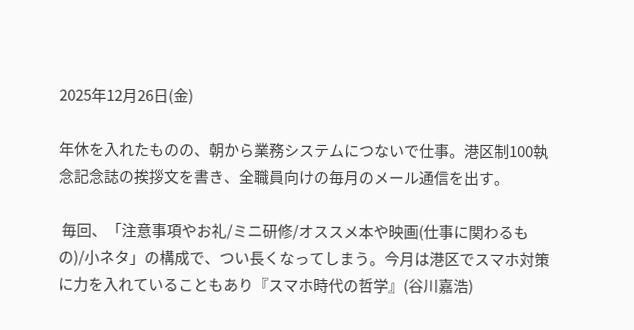2025年12月26日(金)

年休を入れたものの、朝から業務システムにつないで仕事。港区制100執念記念誌の挨拶文を書き、全職員向けの毎月のメール通信を出す。

 毎回、「注意事項やお礼/ミニ研修/オススメ本や映画(仕事に関わるもの)/小ネタ」の構成で、つい長くなってしまう。今月は港区でスマホ対策に力を入れていることもあり『スマホ時代の哲学』(谷川嘉浩)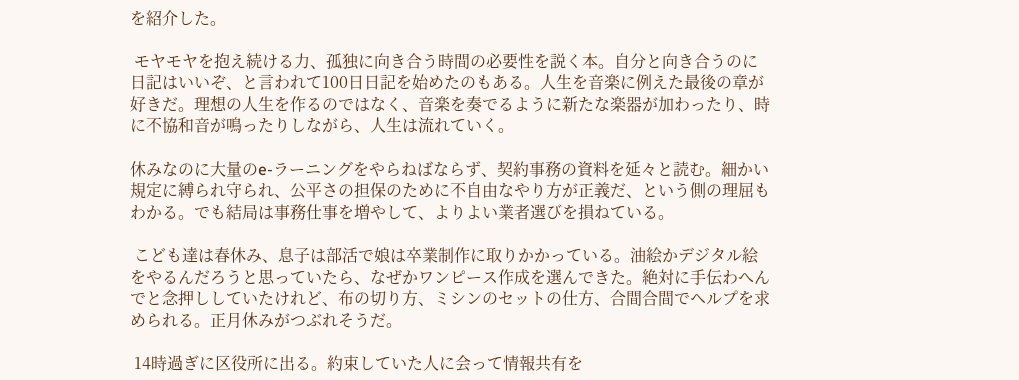を紹介した。

 モヤモヤを抱え続ける力、孤独に向き合う時間の必要性を説く本。自分と向き合うのに日記はいいぞ、と言われて100日日記を始めたのもある。人生を音楽に例えた最後の章が好きだ。理想の人生を作るのではなく、音楽を奏でるように新たな楽器が加わったり、時に不協和音が鳴ったりしながら、人生は流れていく。

休みなのに大量のe-ラーニングをやらねばならず、契約事務の資料を延々と読む。細かい規定に縛られ守られ、公平さの担保のために不自由なやり方が正義だ、という側の理屈もわかる。でも結局は事務仕事を増やして、よりよい業者選びを損ねている。

 こども達は春休み、息子は部活で娘は卒業制作に取りかかっている。油絵かデジタル絵をやるんだろうと思っていたら、なぜかワンピース作成を選んできた。絶対に手伝わへんでと念押ししていたけれど、布の切り方、ミシンのセットの仕方、合間合間でヘルプを求められる。正月休みがつぶれそうだ。

 14時過ぎに区役所に出る。約束していた人に会って情報共有を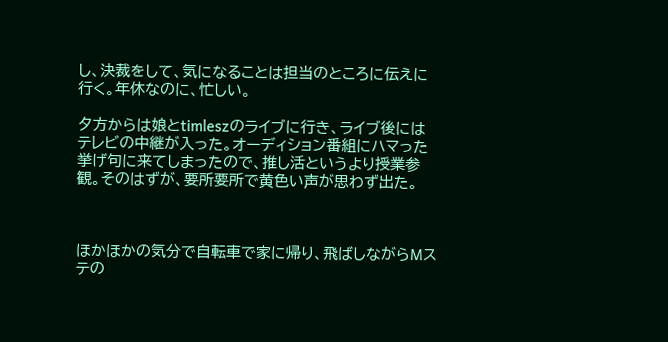し、決裁をして、気になることは担当のところに伝えに行く。年休なのに、忙しい。

夕方からは娘とtimleszのライブに行き、ライブ後にはテレビの中継が入った。オーディション番組にハマった挙げ句に来てしまったので、推し活というより授業参観。そのはずが、要所要所で黄色い声が思わず出た。



ほかほかの気分で自転車で家に帰り、飛ばしながらMステの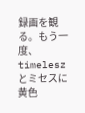録画を観る。もう一度、timeleszとミセスに黄色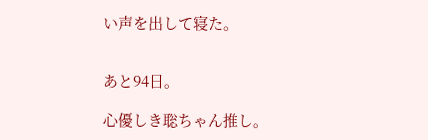い声を出して寝た。


あと94日。

心優しき聡ちゃん推し。